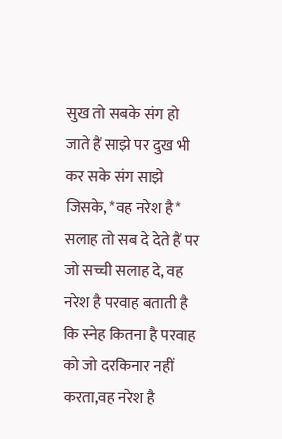सुख तो सबके संग हो जाते हैं साझे पर दुख भी कर सके संग साझे जिसके, *वह नरेश है* सलाह तो सब दे देते हैं पर जो सच्ची सलाह दे, वह नरेश है परवाह बताती है कि स्नेह कितना है परवाह को जो दरकिनार नहीं करता,वह नरेश है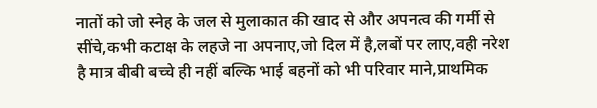नातों को जो स्नेह के जल से मुलाकात की खाद से और अपनत्व की गर्मी से सींचे,कभी कटाक्ष के लहजे ना अपनाए,जो दिल में है,लबों पर लाए,वही नरेश है मात्र बीबी बच्चे ही नहीं बल्कि भाई बहनों को भी परिवार माने,प्राथमिक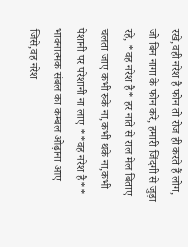रखे,वही नरेश है फोन तो रोज ही करते हैं लोग, जो बिन नागा के फोन करे, हमारी जिंदगी से जुड़ा रहे, *वह नरेश है* हर नाते से राल मेल बिताए चलता जाए कभी रुके ना,कभी थके ना,कभी पेशानी पर परेशानी ना लाए **वह नरेश है** भावनात्मक संबल का कम्बल ओढ़ाना आए जिसे,वह नरेश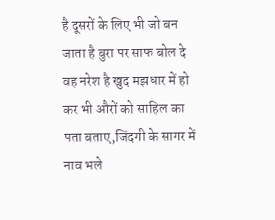है दूसरों के लिए भी जो बन जाता है बुरा पर साफ बोल दे वह नरेश है खुद मझधार में हो कर भी औरों को साहिल का पता बताए,जिंदगी के सागर में नाव भले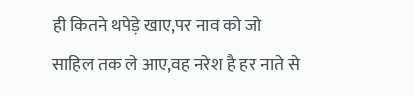ही कितने थपेड़े खाए,पर नाव को जो साहिल तक ले आए,वह नरेश है हर नाते से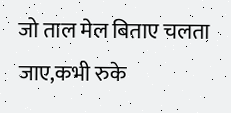जो ताल मेल बिताए चलता जाए,कभी रुके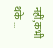नहीं,कभी थके ...